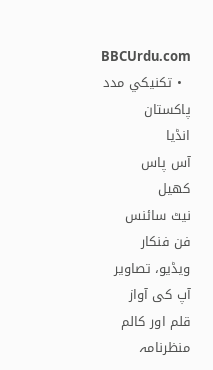BBCUrdu.com
  • تکنيکي مدد
پاکستان
انڈیا
آس پاس
کھیل
نیٹ سائنس
فن فنکار
ویڈیو، تصاویر
آپ کی آواز
قلم اور کالم
منظرنامہ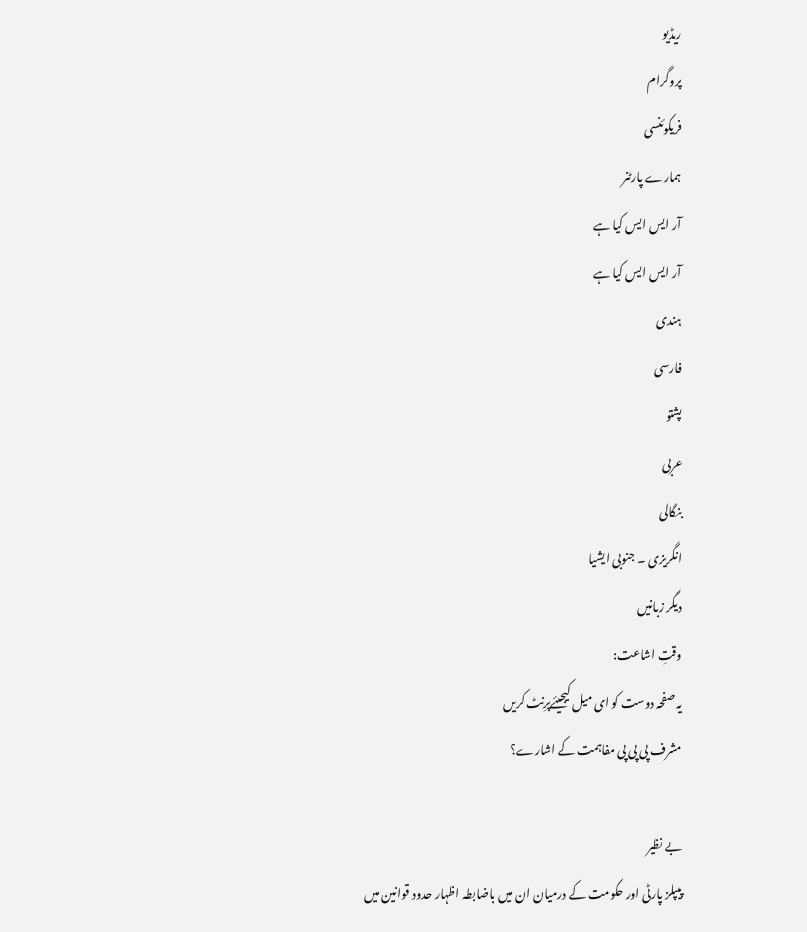ریڈیو
پروگرام
فریکوئنسی
ہمارے پارٹنر
آر ایس ایس کیا ہے
آر ایس ایس کیا ہے
ہندی
فارسی
پشتو
عربی
بنگالی
انگریزی ۔ جنوبی ایشیا
دیگر زبانیں
وقتِ اشاعت:
یہ صفحہ دوست کو ای میل کیجیئےپرِنٹ کریں
مشرف پی پی پی مفاہمت کے اشارے؟

بے نظیر
پیپلز پارٹی اور حکومت کے درمیان ان میں باضابطہ اظہار حدود قوانین میں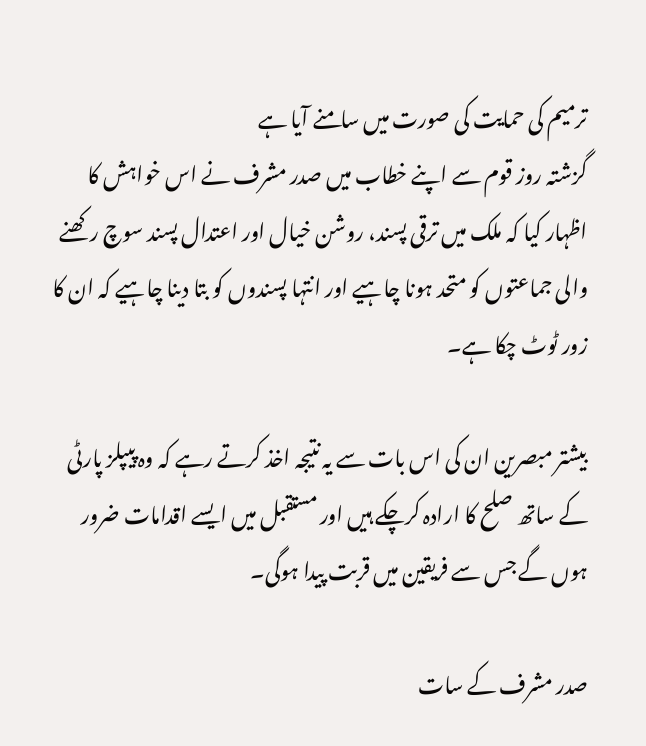ترمیم کی حمایت کی صورت میں سامنے آیا ہے
گزشتہ روز قوم سے اپنے خطاب میں صدر مشرف نے اس خواہش کا اظہار کیا کہ ملک میں ترقی پسند، روشن خیال اور اعتدال پسند سوچ رکھنے والی جماعتوں کو متحد ہونا چاہیے اور انتہا پسندوں کو بتا دینا چاہیے کہ ان کا زور ٹوٹ چکا ہے۔

بیشتر مبصرین ان کی اس بات سے یہ نتیجہ اخذ کرتے رہے کہ وہ پیپلز پارٹی کے ساتھ صلح کا ارادہ کرچکے ہیں اور مستقبل میں ایسے اقدامات ضرور ہوں گے جس سے فریقین میں قربت پیدا ہوگی۔

صدر مشرف کے سات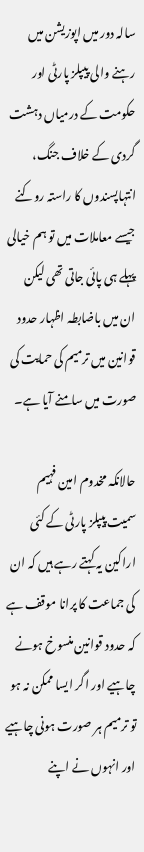سالہ دور میں اپوزیشن میں رہنے والی پیپلز پارٹی اور حکومت کے درمیاں دہشت گردی کے خلاف جنگ، انتہاپسندوں کا راستہ روکنے جیسے معاملات میں تو ہم خیالی پہلے ہی پائی جاتی تھی لیکن ان میں باضابطہ اظہار حدود قوانین میں ترمیم کی حمایت کی صورت میں سامنے آیا ہے۔

حالانکہ مخدوم امین فہیم سمیت پیپلز پارٹی کے کئی اراکین یہ کہتے رہے ہیں کہ ان کی جماعت کا پرانا موقف ہے کہ حدود قوانین منسوخ ہونے چاہیے اور اگر ایسا ممکن نہ ہو تو ترمیم ہر صورت ہونی چاہیے اور انہوں نے اپنے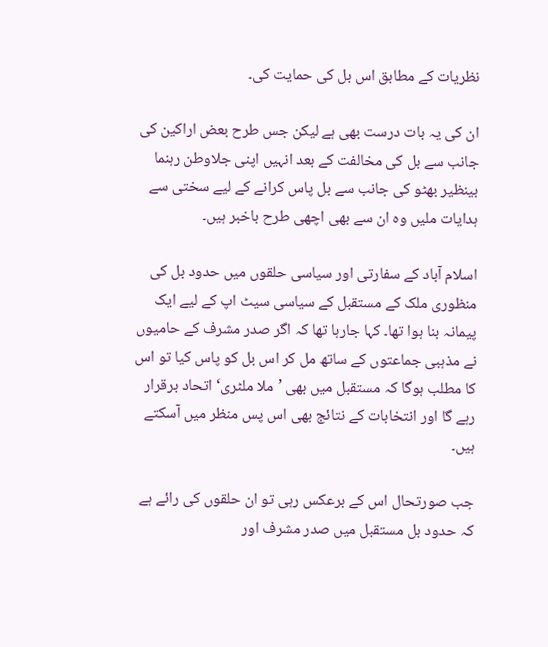نظریات کے مطابق اس بل کی حمایت کی۔

ان کی یہ بات درست بھی ہے لیکن جس طرح بعض اراکین کی جانب سے بل کی مخالفت کے بعد انہیں اپنی جلاوطن رہنما بینظیر بھٹو کی جانب سے بل پاس کرانے کے لیے سختی سے ہدایات ملیں وہ ان سے بھی اچھی طرح باخبر ہیں۔

اسلام آباد کے سفارتی اور سیاسی حلقوں میں حدود بل کی منظوری ملک کے مستقبل کے سیاسی سیٹ اپ کے لیے ایک پیمانہ بنا ہوا تھا۔ کہا جارہا تھا کہ اگر صدر مشرف کے حامیوں نے مذہبی جماعتوں کے ساتھ مل کر اس بل کو پاس کیا تو اس کا مطلب ہوگا کہ مستقبل میں بھی ’ملا ملٹری‘ اتحاد برقرار رہے گا اور انتخابات کے نتائج بھی اس پس منظر میں آسکتے ہیں۔

جب صورتحال اس کے برعکس رہی تو ان حلقوں کی رائے ہے کہ حدود بل مستقبل میں صدر مشرف اور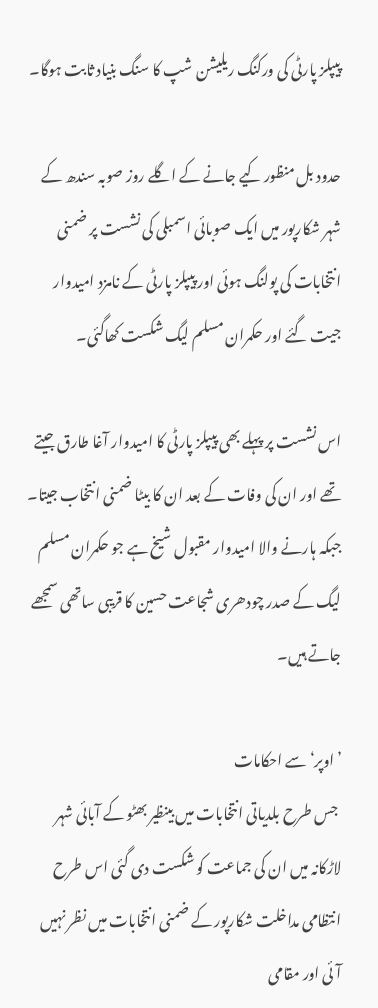پیپلز پارٹی کی ورکنگ ریلیشن شپ کا سنگ بنیاد ثابت ہوگا۔

حدود بل منظور کیے جانے کے اگلے روز صوبہ سندھ کے شہر شکارپور میں ایک صوبائی اسمبلی کی نشست پر ضمنی انتخابات کی پولنگ ہوئی اور پیپلز پارٹی کے نامزد امیدوار جیت گئے اور حکمران مسلم لیگ شکست کھاگئی۔

اس نشست پر پہلے بھی پیپلز پارٹی کا امیدوار آغا طارق جیتے تھے اور ان کی وفات کے بعد ان کا بیٹا ضمنی انتخاب جیتا۔ جبکہ ہارنے والا امیدوار مقبول شیخ ہے جو حکمران مسلم لیگ کے صدر چودھری شجاعت حسین کا قریبی ساتھی سمجھے جاتے ہیں۔

’اوپر‘ سے احکامات
 جس طرح بلدیاتی انتخابات میں بینظیر بھٹو کے آبائی شہر لاڑکانہ میں ان کی جماعت کو شکست دی گئی اس طرح انتظامی مداخلت شکارپور کے ضمنی انتخابات میں نظر نہیں آئی اور مقامی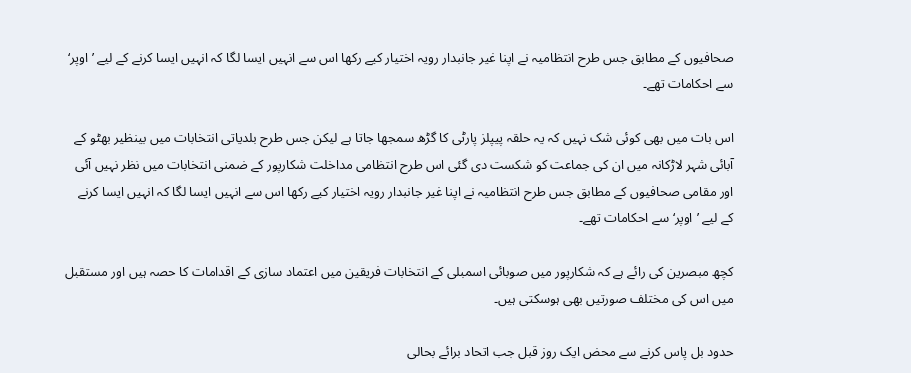صحافیوں کے مطابق جس طرح انتظامیہ نے اپنا غیر جانبدار رویہ اختیار کیے رکھا اس سے انہیں ایسا لگا کہ انہیں ایسا کرنے کے لیے ’اوپر‘ سے احکامات تھے۔

اس بات میں بھی کوئی شک نہیں کہ یہ حلقہ پیپلز پارٹی کا گڑھ سمجھا جاتا ہے لیکن جس طرح بلدیاتی انتخابات میں بینظیر بھٹو کے آبائی شہر لاڑکانہ میں ان کی جماعت کو شکست دی گئی اس طرح انتظامی مداخلت شکارپور کے ضمنی انتخابات میں نظر نہیں آئی اور مقامی صحافیوں کے مطابق جس طرح انتظامیہ نے اپنا غیر جانبدار رویہ اختیار کیے رکھا اس سے انہیں ایسا لگا کہ انہیں ایسا کرنے کے لیے ’اوپر‘ سے احکامات تھے۔

کچھ مبصرین کی رائے ہے کہ شکارپور میں صوبائی اسمبلی کے انتخابات فریقین میں اعتماد سازی کے اقدامات کا حصہ ہیں اور مستقبل میں اس کی مختلف صورتیں بھی ہوسکتی ہیں۔

حدود بل پاس کرنے سے محض ایک روز قبل جب اتحاد برائے بحالی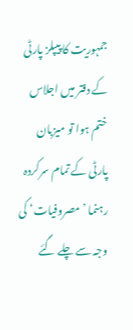جمہوریت کا پیپلز پارٹی کے دفتر میں اجلاس ختم ہوا تو میزبان پارٹی کے تمام سرکردہ رہنما ’مصروفیات‘ کی وجہ سے چلے گئے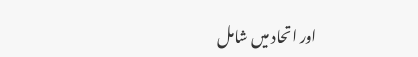اور اتحاد میں شامل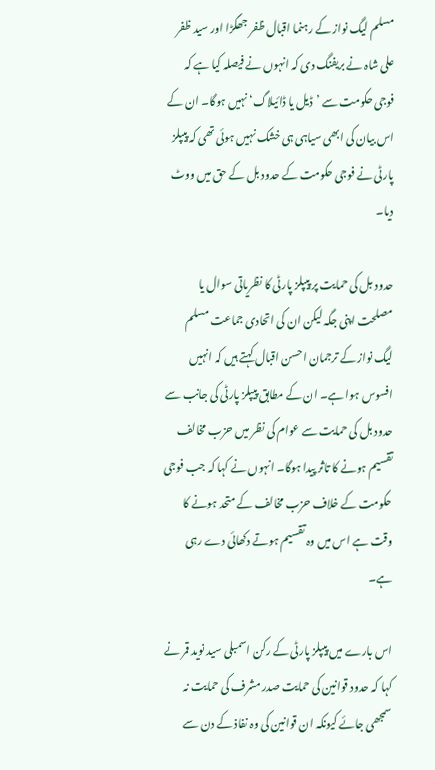مسلم لیگ نواز کے رہنما اقبال ظفر جھگڑا اور سید ظفر علی شاہ نے بریفنگ دی کہ انہوں نے فیصلہ کیا ہے کہ فوجی حکومت سے ’ڈیل یا ڈائیلاگ‘ نہیں ہوگا۔ ان کے اس بیان کی ابھی سیاہی ہی خشک نہیں ہوئی تھی کہ پیپلز پارٹی نے فوجی حکومت کے حدود بل کے حق میں ووٹ دیا۔

حدود بل کی حمایت پر پیپلز پارٹی کا نظریاتی سوال یا مصلحت اپنی جگہ لیکن ان کی اتحادی جماعت مسلم لیگ نواز کے ترجمان احسن اقبال کہتے ہیں کہ انہیں افسوس ہوا ہے۔ ان کے مطابق پیپلز پارٹی کی جانب سے حدود بل کی حمایت سے عوام کی نظر میں حزب مخالف تقسیم ہونے کا تاثر پیدا ہوگا۔ انہوں نے کہا کہ جب فوجی حکومت کے خلاف حزب مخالف کے متحد ہونے کا وقت ہے اس میں وہ تقسیم ہوتے دکھائی دے رہی ہے۔

اس بارے میں پیپلز پارٹی کے رکن اسمبلی سید نوید قمر نے کہا کہ حدود قوانین کی حمایت صدر مشرف کی حمایت نہ سمجھی جائے کیونکہ ان قوانین کی وہ نفاذ کے دن سے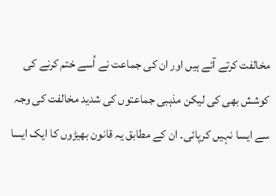مخالفت کرتے آئے ہیں اور ان کی جماعت نے اُسے ختم کرنے کی کوشش بھی کی لیکن مذہبی جماعتوں کی شدید مخالفت کی وجہ سے ایسا نہیں کرپائی۔ ان کے مطابق یہ قانون بھیڑوں کا ایک ایسا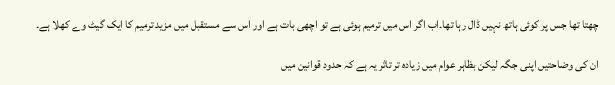چھتا تھا جس پر کوئی ہاتھ نہیں ڈال رہا تھا۔اب اگر اس میں ترمیم ہوئی ہے تو اچھی بات ہے اور اس سے مستقبل میں مزید ترمیم کا ایک گیٹ وے کھلا ہے۔

ان کی وضاحتیں اپنی جگہ لیکن بظاہر عوام میں زیادہ تر تاثر یہ ہے کہ حدود قوانین میں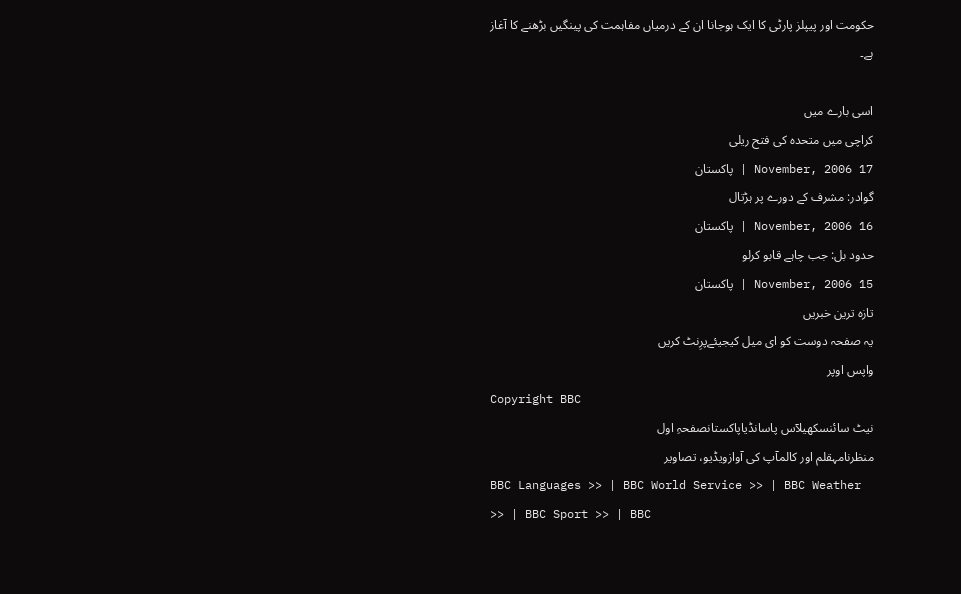حکومت اور پیپلز پارٹی کا ایک ہوجانا ان کے درمیاں مفاہمت کی پینگیں بڑھنے کا آغاز ہے۔

اسی بارے میں
کراچی میں متحدہ کی فتح ریلی
17 November, 2006 | پاکستان
گوادر: مشرف کے دورے پر ہڑتال
16 November, 2006 | پاکستان
حدود بل: جب چاہے قابو کرلو
15 November, 2006 | پاکستان
تازہ ترین خبریں
یہ صفحہ دوست کو ای میل کیجیئےپرِنٹ کریں
واپس اوپر
Copyright BBC
نیٹ سائنسکھیلآس پاسانڈیاپاکستانصفحہِ اول
منظرنامہقلم اور کالمآپ کی آوازویڈیو، تصاویر
BBC Languages >> | BBC World Service >> | BBC Weather >> | BBC Sport >> | BBC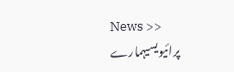News >>
پرائیویسیہمارے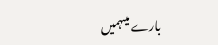بارے میںہمیں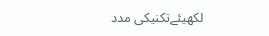لکھیئےتکنیکی مدد